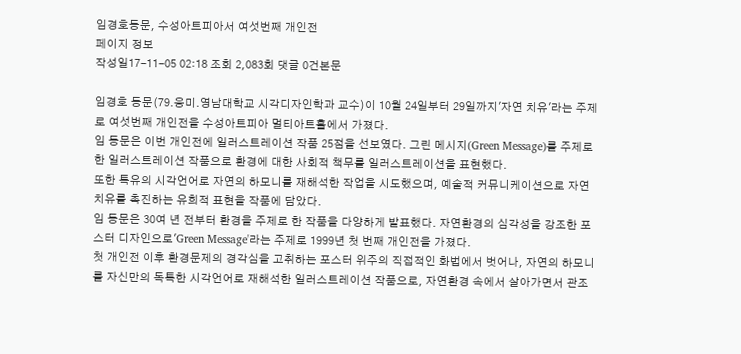임경호동문, 수성아트피아서 여섯번째 개인전
페이지 정보
작성일17-11-05 02:18 조회 2,083회 댓글 0건본문

임경호 동문(79.응미.영남대학교 시각디자인학과 교수)이 10월 24일부터 29일까지'자연 치유'라는 주제로 여섯번째 개인전을 수성아트피아 멀티아트홀에서 가졌다.
임 동문은 이번 개인전에 일러스트레이션 작품 25점을 선보였다. 그린 메시지(Green Message)를 주제로 한 일러스트레이션 작품으로 환경에 대한 사회적 책무를 일러스트레이션을 표현했다.
또한 특유의 시각언어로 자연의 하모니를 재해석한 작업을 시도했으며, 예술적 커뮤니케이션으로 자연 치유를 촉진하는 유희적 표현을 작품에 담았다.
임 동문은 30여 년 전부터 환경을 주제로 한 작품을 다양하게 발표했다. 자연환경의 심각성을 강조한 포스터 디자인으로'Green Message'라는 주제로 1999년 첫 번째 개인전을 가졌다.
첫 개인전 이후 환경문제의 경각심을 고취하는 포스터 위주의 직접적인 화법에서 벗어나, 자연의 하모니를 자신만의 독특한 시각언어로 재해석한 일러스트레이션 작품으로, 자연환경 속에서 살아가면서 관조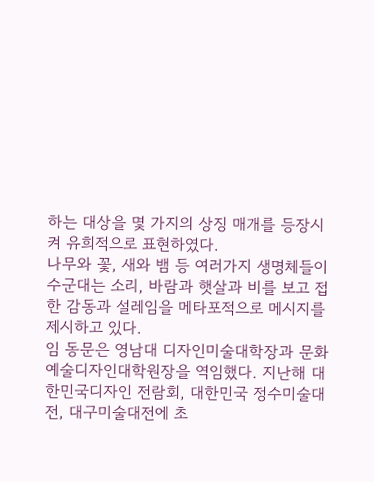하는 대상을 몇 가지의 상징 매개를 등장시켜 유희적으로 표현하였다.
나무와 꽃, 새와 뱀 등 여러가지 생명체들이 수군대는 소리, 바람과 햇살과 비를 보고 접한 감동과 설레임을 메타포적으로 메시지를 제시하고 있다.
임 동문은 영남대 디자인미술대학장과 문화예술디자인대학원장을 역임했다. 지난해 대한민국디자인 전람회, 대한민국 정수미술대전, 대구미술대전에 초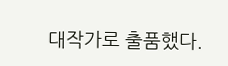대작가로 출품했다.